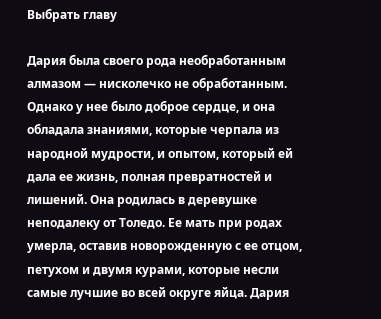Выбрать главу

Дария была своего рода необработанным алмазом — нисколечко не обработанным. Однако у нее было доброе сердце, и она обладала знаниями, которые черпала из народной мудрости, и опытом, который ей дала ее жизнь, полная превратностей и лишений. Она родилась в деревушке неподалеку от Толедо. Ее мать при родах умерла, оставив новорожденную с ее отцом, петухом и двумя курами, которые несли самые лучшие во всей округе яйца. Дария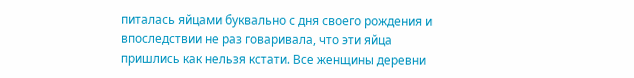питалась яйцами буквально с дня своего рождения и впоследствии не раз говаривала, что эти яйца пришлись как нельзя кстати. Все женщины деревни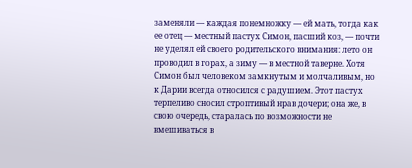заменяли — каждая понемножку — ей мать, тогда как ее отец — местный пастух Симон, пасший коз, — почти не уделял ей своего родительского внимания: лето он проводил в горах, а зиму — в местной таверне. Хотя Симон был человеком замкнутым и молчаливым, но к Дарии всегда относился с радушием. Этот пастух терпеливо сносил строптивый нрав дочери; она же, в свою очередь, старалась по возможности не вмешиваться в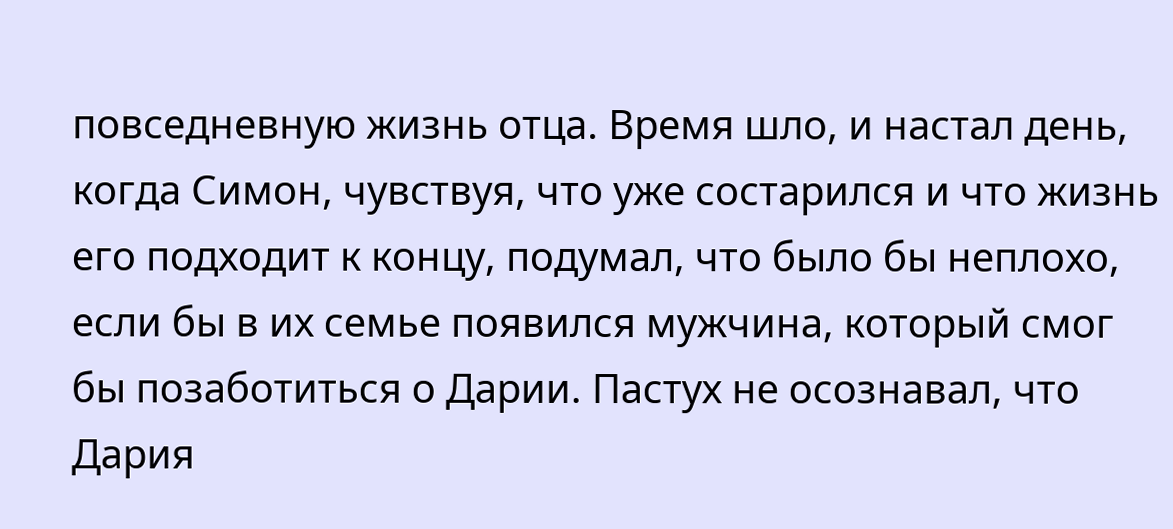повседневную жизнь отца. Время шло, и настал день, когда Симон, чувствуя, что уже состарился и что жизнь его подходит к концу, подумал, что было бы неплохо, если бы в их семье появился мужчина, который смог бы позаботиться о Дарии. Пастух не осознавал, что Дария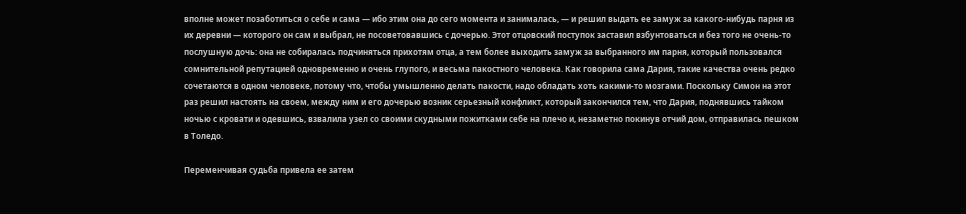вполне может позаботиться о себе и сама — ибо этим она до сего момента и занималась, — и решил выдать ее замуж за какого-нибудь парня из их деревни — которого он сам и выбрал, не посоветовавшись с дочерью. Этот отцовский поступок заставил взбунтоваться и без того не очень-то послушную дочь: она не собиралась подчиняться прихотям отца, а тем более выходить замуж за выбранного им парня, который пользовался сомнительной репутацией одновременно и очень глупого, и весьма пакостного человека. Как говорила сама Дария, такие качества очень редко сочетаются в одном человеке, потому что, чтобы умышленно делать пакости, надо обладать хоть какими-то мозгами. Поскольку Симон на этот раз решил настоять на своем, между ним и его дочерью возник серьезный конфликт, который закончился тем, что Дария, поднявшись тайком ночью с кровати и одевшись, взвалила узел со своими скудными пожитками себе на плечо и, незаметно покинув отчий дом, отправилась пешком в Толедо.

Переменчивая судьба привела ее затем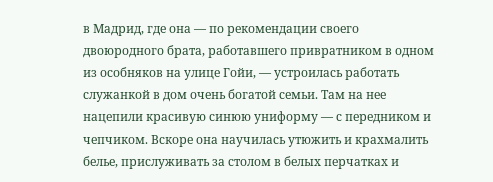в Мадрид, где она — по рекомендации своего двоюродного брата, работавшего привратником в одном из особняков на улице Гойи, — устроилась работать служанкой в дом очень богатой семьи. Там на нее нацепили красивую синюю униформу — с передником и чепчиком. Вскоре она научилась утюжить и крахмалить белье, прислуживать за столом в белых перчатках и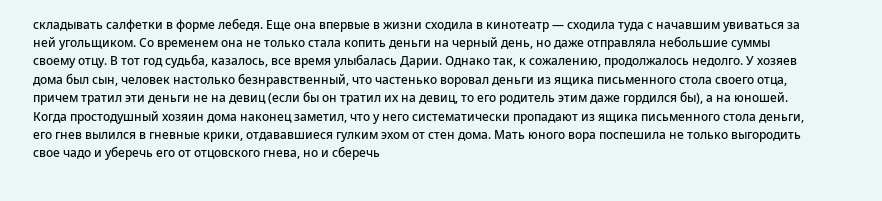складывать салфетки в форме лебедя. Еще она впервые в жизни сходила в кинотеатр — сходила туда с начавшим увиваться за ней угольщиком. Со временем она не только стала копить деньги на черный день, но даже отправляла небольшие суммы своему отцу. В тот год судьба, казалось, все время улыбалась Дарии. Однако так, к сожалению, продолжалось недолго. У хозяев дома был сын, человек настолько безнравственный, что частенько воровал деньги из ящика письменного стола своего отца, причем тратил эти деньги не на девиц (если бы он тратил их на девиц, то его родитель этим даже гордился бы), а на юношей. Когда простодушный хозяин дома наконец заметил, что у него систематически пропадают из ящика письменного стола деньги, его гнев вылился в гневные крики, отдававшиеся гулким эхом от стен дома. Мать юного вора поспешила не только выгородить свое чадо и уберечь его от отцовского гнева, но и сберечь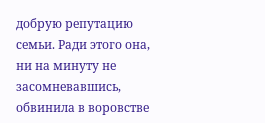добрую репутацию семьи. Ради этого она, ни на минуту не засомневавшись, обвинила в воровстве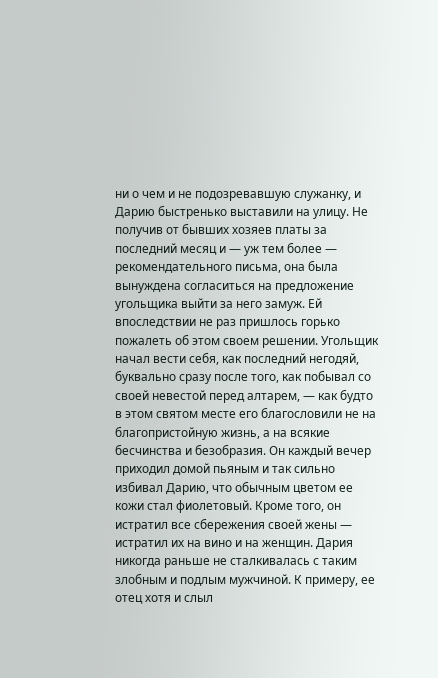ни о чем и не подозревавшую служанку, и Дарию быстренько выставили на улицу. Не получив от бывших хозяев платы за последний месяц и — уж тем более — рекомендательного письма, она была вынуждена согласиться на предложение угольщика выйти за него замуж. Ей впоследствии не раз пришлось горько пожалеть об этом своем решении. Угольщик начал вести себя, как последний негодяй, буквально сразу после того, как побывал со своей невестой перед алтарем, — как будто в этом святом месте его благословили не на благопристойную жизнь, а на всякие бесчинства и безобразия. Он каждый вечер приходил домой пьяным и так сильно избивал Дарию, что обычным цветом ее кожи стал фиолетовый. Кроме того, он истратил все сбережения своей жены — истратил их на вино и на женщин. Дария никогда раньше не сталкивалась с таким злобным и подлым мужчиной. К примеру, ее отец хотя и слыл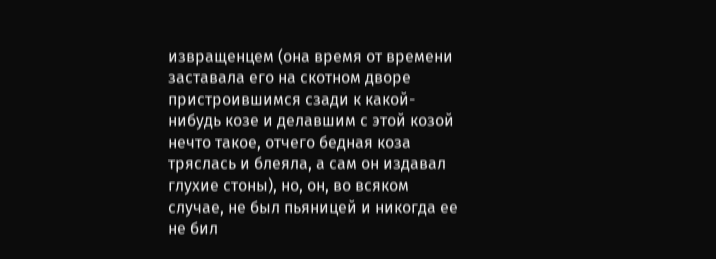извращенцем (она время от времени заставала его на скотном дворе пристроившимся сзади к какой-нибудь козе и делавшим с этой козой нечто такое, отчего бедная коза тряслась и блеяла, а сам он издавал глухие стоны), но, он, во всяком случае, не был пьяницей и никогда ее не бил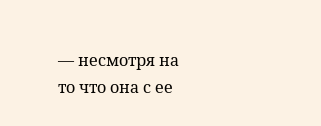— несмотря на то что она с ее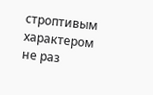строптивым характером не раз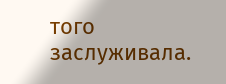того заслуживала.